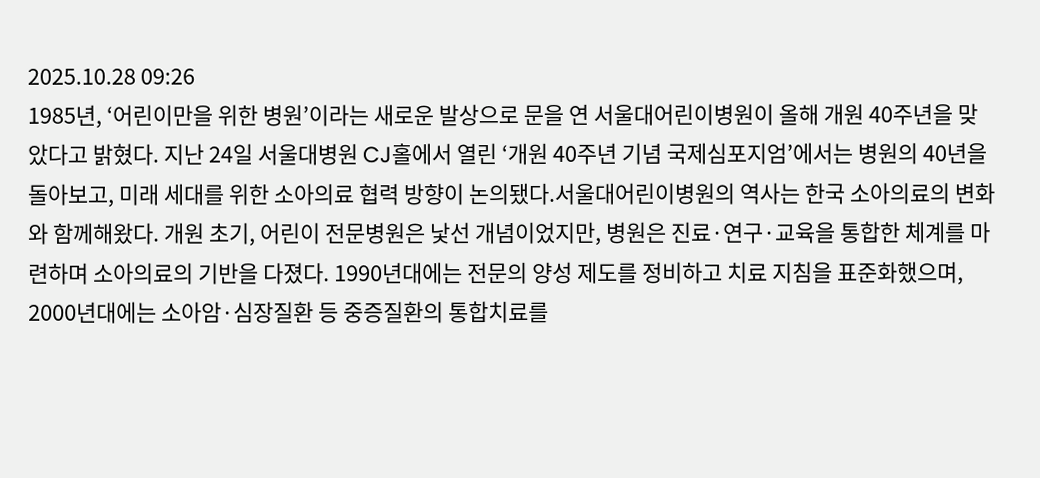2025.10.28 09:26
1985년, ‘어린이만을 위한 병원’이라는 새로운 발상으로 문을 연 서울대어린이병원이 올해 개원 40주년을 맞았다고 밝혔다. 지난 24일 서울대병원 CJ홀에서 열린 ‘개원 40주년 기념 국제심포지엄’에서는 병원의 40년을 돌아보고, 미래 세대를 위한 소아의료 협력 방향이 논의됐다.서울대어린이병원의 역사는 한국 소아의료의 변화와 함께해왔다. 개원 초기, 어린이 전문병원은 낯선 개념이었지만, 병원은 진료·연구·교육을 통합한 체계를 마련하며 소아의료의 기반을 다졌다. 1990년대에는 전문의 양성 제도를 정비하고 치료 지침을 표준화했으며, 2000년대에는 소아암·심장질환 등 중증질환의 통합치료를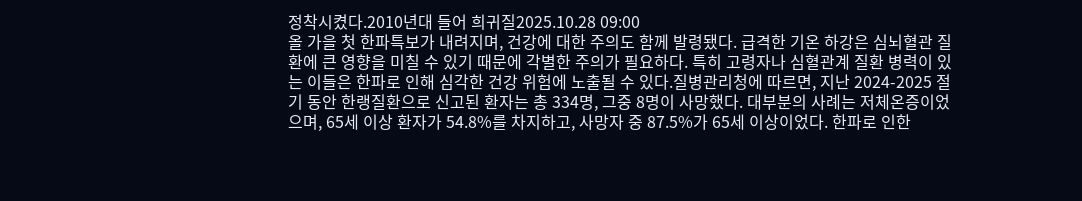정착시켰다.2010년대 들어 희귀질2025.10.28 09:00
올 가을 첫 한파특보가 내려지며, 건강에 대한 주의도 함께 발령됐다. 급격한 기온 하강은 심뇌혈관 질환에 큰 영향을 미칠 수 있기 때문에 각별한 주의가 필요하다. 특히 고령자나 심혈관계 질환 병력이 있는 이들은 한파로 인해 심각한 건강 위험에 노출될 수 있다.질병관리청에 따르면, 지난 2024-2025 절기 동안 한랭질환으로 신고된 환자는 총 334명, 그중 8명이 사망했다. 대부분의 사례는 저체온증이었으며, 65세 이상 환자가 54.8%를 차지하고, 사망자 중 87.5%가 65세 이상이었다. 한파로 인한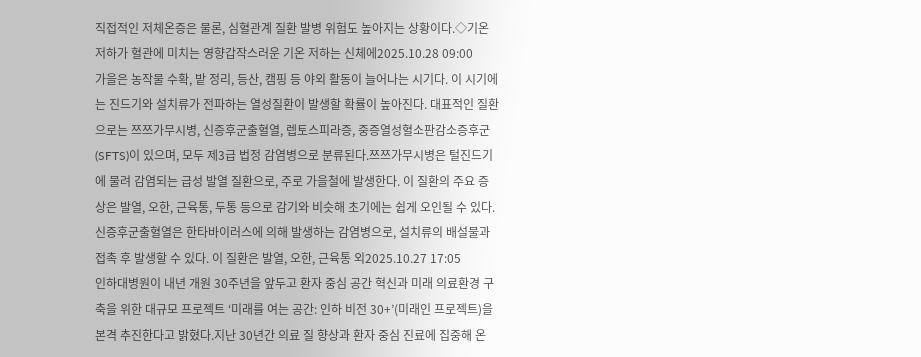직접적인 저체온증은 물론, 심혈관계 질환 발병 위험도 높아지는 상황이다.◇기온 저하가 혈관에 미치는 영향갑작스러운 기온 저하는 신체에2025.10.28 09:00
가을은 농작물 수확, 밭 정리, 등산, 캠핑 등 야외 활동이 늘어나는 시기다. 이 시기에는 진드기와 설치류가 전파하는 열성질환이 발생할 확률이 높아진다. 대표적인 질환으로는 쯔쯔가무시병, 신증후군출혈열, 렙토스피라증, 중증열성혈소판감소증후군(SFTS)이 있으며, 모두 제3급 법정 감염병으로 분류된다.쯔쯔가무시병은 털진드기에 물려 감염되는 급성 발열 질환으로, 주로 가을철에 발생한다. 이 질환의 주요 증상은 발열, 오한, 근육통, 두통 등으로 감기와 비슷해 초기에는 쉽게 오인될 수 있다. 신증후군출혈열은 한타바이러스에 의해 발생하는 감염병으로, 설치류의 배설물과 접촉 후 발생할 수 있다. 이 질환은 발열, 오한, 근육통 외2025.10.27 17:05
인하대병원이 내년 개원 30주년을 앞두고 환자 중심 공간 혁신과 미래 의료환경 구축을 위한 대규모 프로젝트 ‘미래를 여는 공간: 인하 비전 30+’(미래인 프로젝트)을 본격 추진한다고 밝혔다.지난 30년간 의료 질 향상과 환자 중심 진료에 집중해 온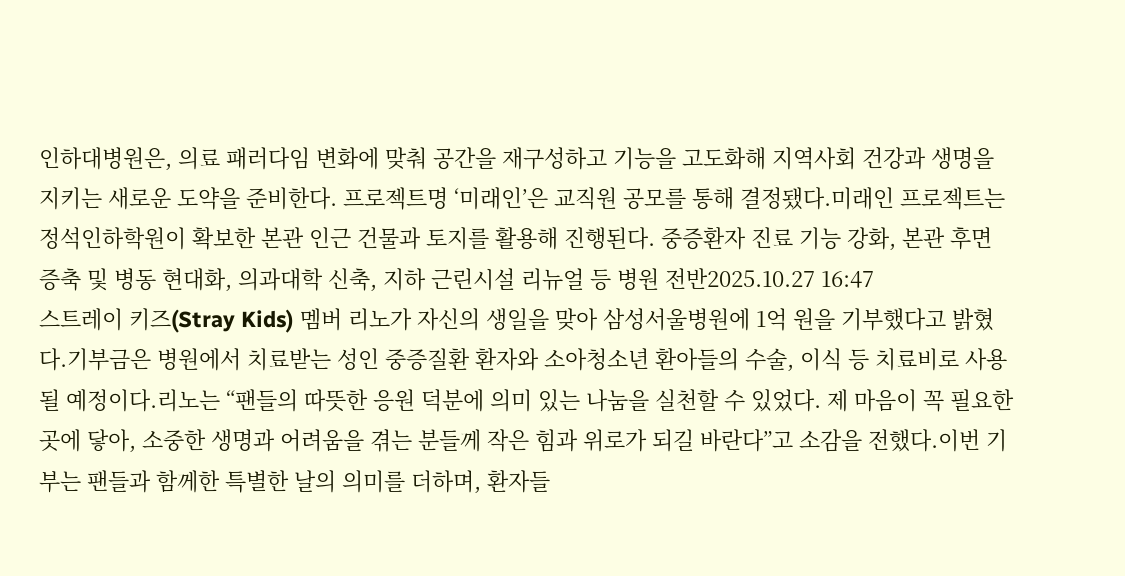인하대병원은, 의료 패러다임 변화에 맞춰 공간을 재구성하고 기능을 고도화해 지역사회 건강과 생명을 지키는 새로운 도약을 준비한다. 프로젝트명 ‘미래인’은 교직원 공모를 통해 결정됐다.미래인 프로젝트는 정석인하학원이 확보한 본관 인근 건물과 토지를 활용해 진행된다. 중증환자 진료 기능 강화, 본관 후면 증축 및 병동 현대화, 의과대학 신축, 지하 근린시설 리뉴얼 등 병원 전반2025.10.27 16:47
스트레이 키즈(Stray Kids) 멤버 리노가 자신의 생일을 맞아 삼성서울병원에 1억 원을 기부했다고 밝혔다.기부금은 병원에서 치료받는 성인 중증질환 환자와 소아청소년 환아들의 수술, 이식 등 치료비로 사용될 예정이다.리노는 “팬들의 따뜻한 응원 덕분에 의미 있는 나눔을 실천할 수 있었다. 제 마음이 꼭 필요한 곳에 닿아, 소중한 생명과 어려움을 겪는 분들께 작은 힘과 위로가 되길 바란다”고 소감을 전했다.이번 기부는 팬들과 함께한 특별한 날의 의미를 더하며, 환자들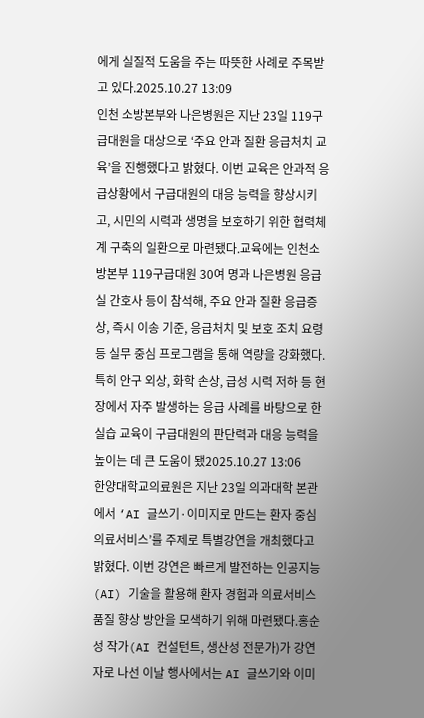에게 실질적 도움을 주는 따뜻한 사례로 주목받고 있다.2025.10.27 13:09
인천 소방본부와 나은병원은 지난 23일 119구급대원을 대상으로 ‘주요 안과 질환 응급처치 교육’을 진행했다고 밝혔다. 이번 교육은 안과적 응급상황에서 구급대원의 대응 능력을 향상시키고, 시민의 시력과 생명을 보호하기 위한 협력체계 구축의 일환으로 마련됐다.교육에는 인천소방본부 119구급대원 30여 명과 나은병원 응급실 간호사 등이 참석해, 주요 안과 질환 응급증상, 즉시 이송 기준, 응급처치 및 보호 조치 요령 등 실무 중심 프로그램을 통해 역량을 강화했다.특히 안구 외상, 화학 손상, 급성 시력 저하 등 현장에서 자주 발생하는 응급 사례를 바탕으로 한 실습 교육이 구급대원의 판단력과 대응 능력을 높이는 데 큰 도움이 됐2025.10.27 13:06
한양대학교의료원은 지난 23일 의과대학 본관에서 ‘AI 글쓰기·이미지로 만드는 환자 중심 의료서비스’를 주제로 특별강연을 개최했다고 밝혔다. 이번 강연은 빠르게 발전하는 인공지능(AI) 기술을 활용해 환자 경험과 의료서비스 품질 향상 방안을 모색하기 위해 마련됐다.홍순성 작가(AI 컨설턴트, 생산성 전문가)가 강연자로 나선 이날 행사에서는 AI 글쓰기와 이미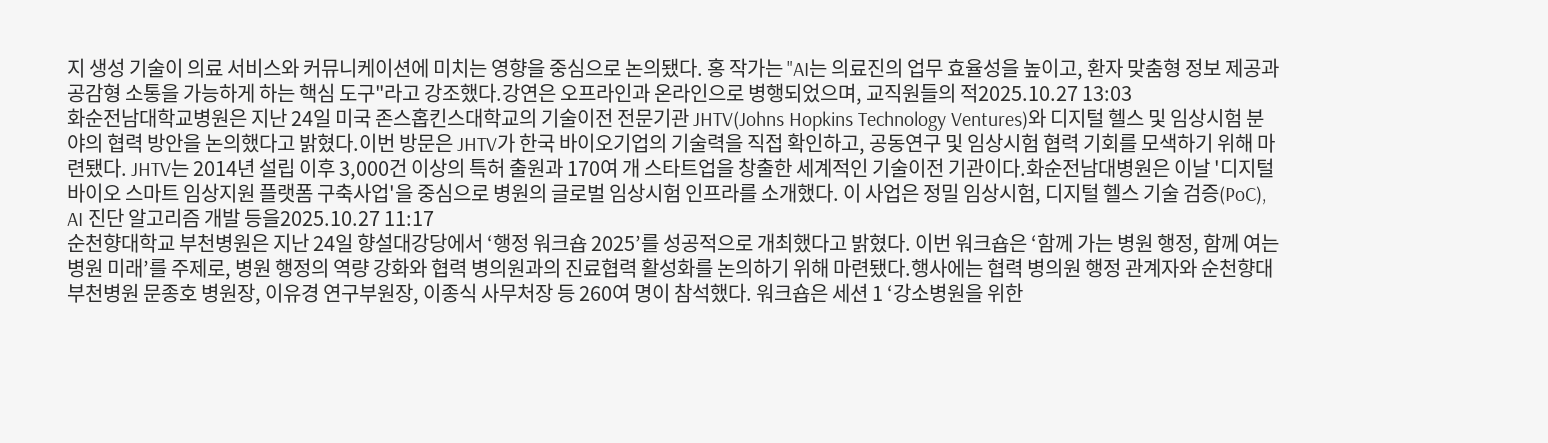지 생성 기술이 의료 서비스와 커뮤니케이션에 미치는 영향을 중심으로 논의됐다. 홍 작가는 "AI는 의료진의 업무 효율성을 높이고, 환자 맞춤형 정보 제공과 공감형 소통을 가능하게 하는 핵심 도구"라고 강조했다.강연은 오프라인과 온라인으로 병행되었으며, 교직원들의 적2025.10.27 13:03
화순전남대학교병원은 지난 24일 미국 존스홉킨스대학교의 기술이전 전문기관 JHTV(Johns Hopkins Technology Ventures)와 디지털 헬스 및 임상시험 분야의 협력 방안을 논의했다고 밝혔다.이번 방문은 JHTV가 한국 바이오기업의 기술력을 직접 확인하고, 공동연구 및 임상시험 협력 기회를 모색하기 위해 마련됐다. JHTV는 2014년 설립 이후 3,000건 이상의 특허 출원과 170여 개 스타트업을 창출한 세계적인 기술이전 기관이다.화순전남대병원은 이날 '디지털 바이오 스마트 임상지원 플랫폼 구축사업'을 중심으로 병원의 글로벌 임상시험 인프라를 소개했다. 이 사업은 정밀 임상시험, 디지털 헬스 기술 검증(PoC), AI 진단 알고리즘 개발 등을2025.10.27 11:17
순천향대학교 부천병원은 지난 24일 향설대강당에서 ‘행정 워크숍 2025’를 성공적으로 개최했다고 밝혔다. 이번 워크숍은 ‘함께 가는 병원 행정, 함께 여는 병원 미래’를 주제로, 병원 행정의 역량 강화와 협력 병의원과의 진료협력 활성화를 논의하기 위해 마련됐다.행사에는 협력 병의원 행정 관계자와 순천향대 부천병원 문종호 병원장, 이유경 연구부원장, 이종식 사무처장 등 260여 명이 참석했다. 워크숍은 세션 1 ‘강소병원을 위한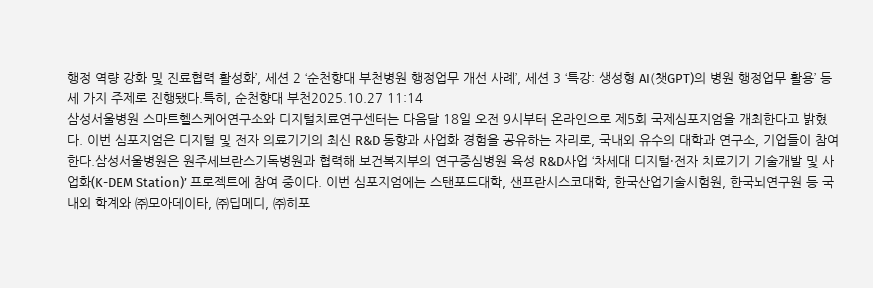행정 역량 강화 및 진료협력 활성화’, 세션 2 ‘순천향대 부천병원 행정업무 개선 사례’, 세션 3 ‘특강: 생성형 AI(챗GPT)의 병원 행정업무 활용’ 등 세 가지 주제로 진행됐다.특히, 순천향대 부천2025.10.27 11:14
삼성서울병원 스마트헬스케어연구소와 디지털치료연구센터는 다음달 18일 오전 9시부터 온라인으로 제5회 국제심포지엄을 개최한다고 밝혔다. 이번 심포지엄은 디지털 및 전자 의료기기의 최신 R&D 동향과 사업화 경험을 공유하는 자리로, 국내외 유수의 대학과 연구소, 기업들이 참여한다.삼성서울병원은 원주세브란스기독병원과 협력해 보건복지부의 연구중심병원 육성 R&D사업 ‘차세대 디지털·전자 치료기기 기술개발 및 사업화(K-DEM Station)’ 프로젝트에 참여 중이다. 이번 심포지엄에는 스탠포드대학, 샌프란시스코대학, 한국산업기술시험원, 한국뇌연구원 등 국내외 학계와 ㈜모아데이타, ㈜딥메디, ㈜히포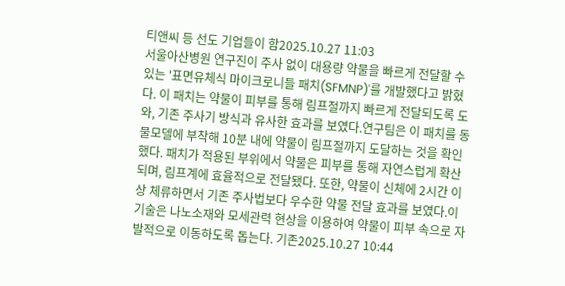티앤씨 등 선도 기업들이 함2025.10.27 11:03
서울아산병원 연구진이 주사 없이 대용량 약물을 빠르게 전달할 수 있는 '표면유체식 마이크로니들 패치(SFMNP)'를 개발했다고 밝혔다. 이 패치는 약물이 피부를 통해 림프절까지 빠르게 전달되도록 도와, 기존 주사기 방식과 유사한 효과를 보였다.연구팀은 이 패치를 동물모델에 부착해 10분 내에 약물이 림프절까지 도달하는 것을 확인했다. 패치가 적용된 부위에서 약물은 피부를 통해 자연스럽게 확산되며, 림프계에 효율적으로 전달됐다. 또한, 약물이 신체에 2시간 이상 체류하면서 기존 주사법보다 우수한 약물 전달 효과를 보였다.이 기술은 나노소재와 모세관력 현상을 이용하여 약물이 피부 속으로 자발적으로 이동하도록 돕는다. 기존2025.10.27 10:44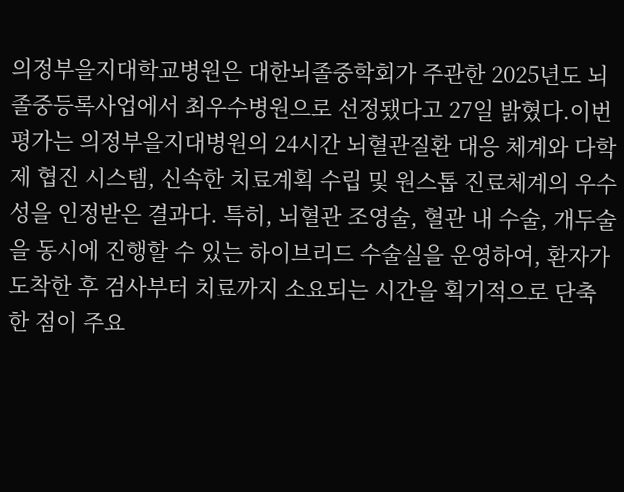의정부을지대학교병원은 대한뇌졸중학회가 주관한 2025년도 뇌졸중등록사업에서 최우수병원으로 선정됐다고 27일 밝혔다.이번 평가는 의정부을지대병원의 24시간 뇌혈관질환 대응 체계와 다학제 협진 시스템, 신속한 치료계획 수립 및 원스톱 진료체계의 우수성을 인정받은 결과다. 특히, 뇌혈관 조영술, 혈관 내 수술, 개두술을 동시에 진행할 수 있는 하이브리드 수술실을 운영하여, 환자가 도착한 후 검사부터 치료까지 소요되는 시간을 획기적으로 단축한 점이 주요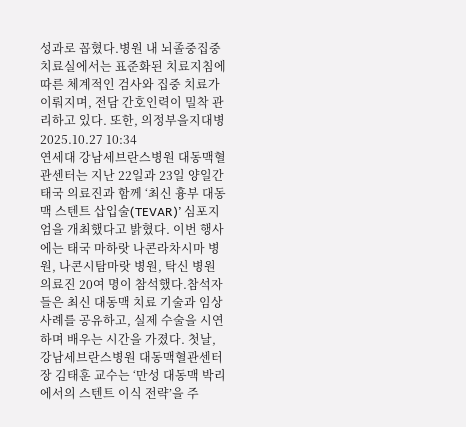성과로 꼽혔다.병원 내 뇌졸중집중치료실에서는 표준화된 치료지침에 따른 체계적인 검사와 집중 치료가 이뤄지며, 전담 간호인력이 밀착 관리하고 있다. 또한, 의정부을지대병2025.10.27 10:34
연세대 강남세브란스병원 대동맥혈관센터는 지난 22일과 23일 양일간 태국 의료진과 함께 ‘최신 흉부 대동맥 스텐트 삽입술(TEVAR)’ 심포지엄을 개최했다고 밝혔다. 이번 행사에는 태국 마하랏 나콘라차시마 병원, 나콘시탐마랏 병원, 탁신 병원 의료진 20여 명이 참석했다.참석자들은 최신 대동맥 치료 기술과 임상 사례를 공유하고, 실제 수술을 시연하며 배우는 시간을 가졌다. 첫날, 강남세브란스병원 대동맥혈관센터장 김태훈 교수는 ‘만성 대동맥 박리에서의 스텐트 이식 전략’을 주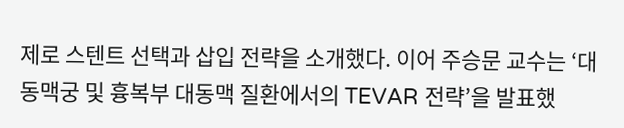제로 스텐트 선택과 삽입 전략을 소개했다. 이어 주승문 교수는 ‘대동맥궁 및 흉복부 대동맥 질환에서의 TEVAR 전략’을 발표했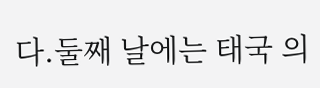다.둘째 날에는 태국 의